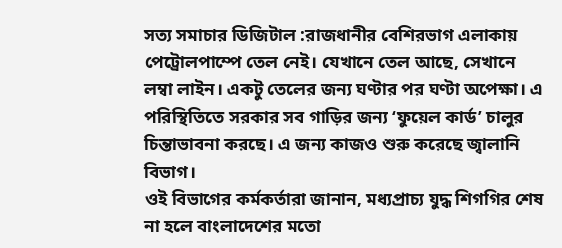সত্য সমাচার ডিজিটাল :রাজধানীর বেশিরভাগ এলাকায় পেট্রোলপাম্পে তেল নেই। যেখানে তেল আছে, সেখানে লম্বা লাইন। একটু তেলের জন্য ঘণ্টার পর ঘণ্টা অপেক্ষা। এ পরিস্থিতিতে সরকার সব গাড়ির জন্য ‘ফুয়েল কার্ড’ চালুর চিন্তাভাবনা করছে। এ জন্য কাজও শুরু করেছে জ্বালানি বিভাগ।
ওই বিভাগের কর্মকর্তারা জানান, মধ্যপ্রাচ্য যুদ্ধ শিগগির শেষ না হলে বাংলাদেশের মতো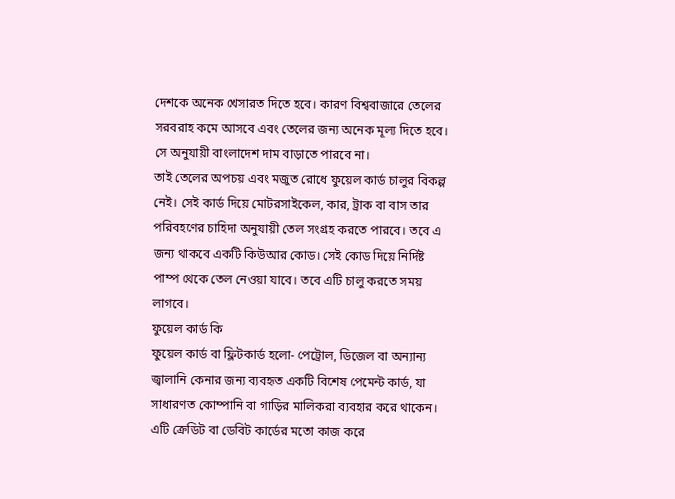দেশকে অনেক খেসারত দিতে হবে। কারণ বিশ্ববাজারে তেলের সরবরাহ কমে আসবে এবং তেলের জন্য অনেক মূল্য দিতে হবে। সে অনুযায়ী বাংলাদেশ দাম বাড়াতে পারবে না।
তাই তেলের অপচয় এবং মজুত রোধে ফুয়েল কার্ড চালুর বিকল্প নেই। সেই কার্ড দিয়ে মোটরসাইকেল, কার, ট্রাক বা বাস তার পরিবহণের চাহিদা অনুযায়ী তেল সংগ্রহ করতে পারবে। তবে এ জন্য থাকবে একটি কিউআর কোড। সেই কোড দিয়ে নির্দিষ্ট পাম্প থেকে তেল নেওয়া যাবে। তবে এটি চালু করতে সময় লাগবে।
ফুয়েল কার্ড কি
ফুয়েল কার্ড বা ফ্লিটকার্ড হলো- পেট্রোল, ডিজেল বা অন্যান্য জ্বালানি কেনার জন্য ব্যবহৃত একটি বিশেষ পেমেন্ট কার্ড, যা সাধারণত কোম্পানি বা গাড়ির মালিকরা ব্যবহার করে থাকেন। এটি ক্রেডিট বা ডেবিট কার্ডের মতো কাজ করে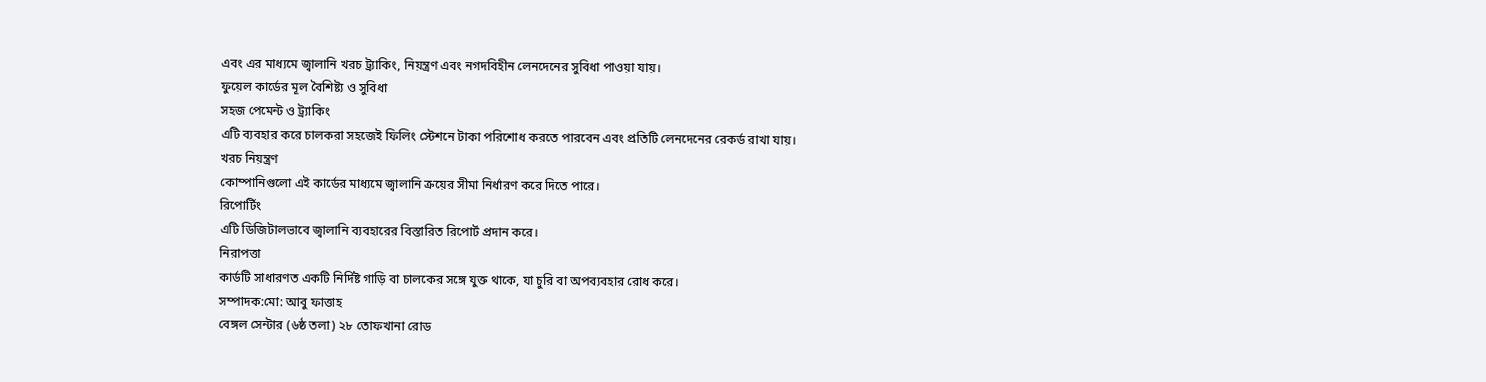এবং এর মাধ্যমে জ্বালানি খরচ ট্র্যাকিং, নিয়ন্ত্রণ এবং নগদবিহীন লেনদেনের সুবিধা পাওয়া যায়।
ফুয়েল কার্ডের মূল বৈশিষ্ট্য ও সুবিধা
সহজ পেমেন্ট ও ট্র্যাকিং
এটি ব্যবহার করে চালকরা সহজেই ফিলিং স্টেশনে টাকা পরিশোধ করতে পারবেন এবং প্রতিটি লেনদেনের রেকর্ড রাখা যায়।
খরচ নিয়ন্ত্রণ
কোম্পানিগুলো এই কার্ডের মাধ্যমে জ্বালানি ক্রয়ের সীমা নির্ধারণ করে দিতে পারে।
রিপোর্টিং
এটি ডিজিটালভাবে জ্বালানি ব্যবহারের বিস্তারিত রিপোর্ট প্রদান করে।
নিরাপত্তা
কার্ডটি সাধারণত একটি নির্দিষ্ট গাড়ি বা চালকের সঙ্গে যুক্ত থাকে, যা চুরি বা অপব্যবহার রোধ করে।
সম্পাদক:মো: আবু ফাত্তাহ
বেঙ্গল সেন্টার (৬ষ্ঠ তলা) ২৮ তোফখানা রোড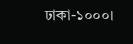ঢাকা-১০০০।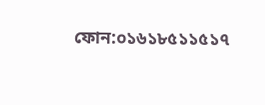ফোন:০১৬১৮৫১১৫১৭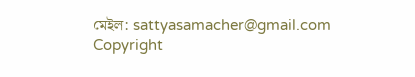মেইল: sattyasamacher@gmail.com
Copyright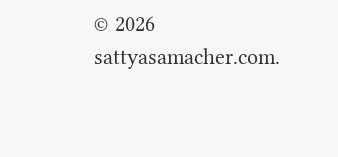© 2026 sattyasamacher.com.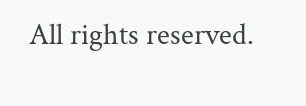All rights reserved.